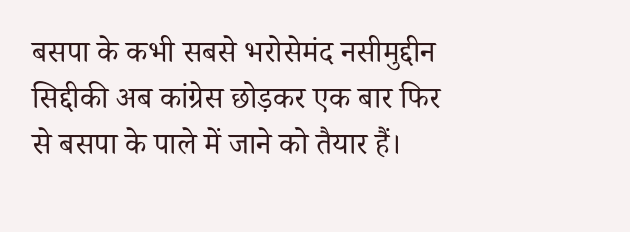बसपा के कभी सबसे भरोसेमंद नसीमुद्दीन सिद्दीकी अब कांग्रेस छोड़कर एक बार फिर से बसपा के पाले में जाने को तैयार हैं।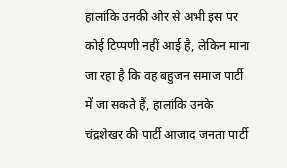हालांकि उनकी ओर से अभी इस पर कोई टिप्पणी नहीं आई है, लेकिन माना जा रहा है कि वह बहुजन समाज पार्टी में जा सकते हैं, हालांकि उनके चंद्रशेखर की पार्टी आजाद जनता पार्टी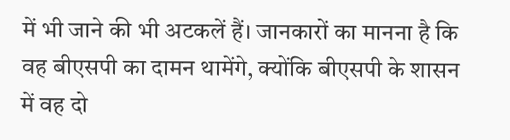में भी जाने की भी अटकलें हैं। जानकारों का मानना है कि वह बीएसपी का दामन थामेंगे, क्योंकि बीएसपी के शासन में वह दो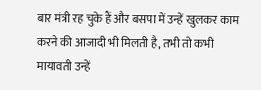बार मंत्री रह चुके हैं और बसपा में उन्हें खुलकर काम करने की आजादी भी मिलती है, तभी तो कभी मायावती उन्हें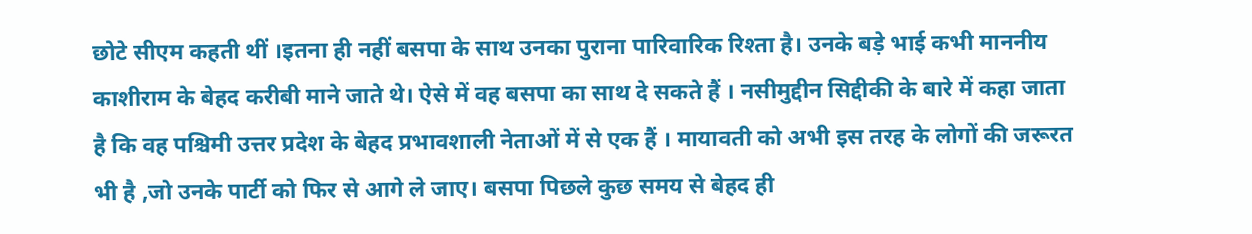छोटे सीएम कहती थीं ।इतना ही नहीं बसपा के साथ उनका पुराना पारिवारिक रिश्ता है। उनके बड़े भाई कभी माननीय काशीराम के बेहद करीबी माने जाते थे। ऐसे में वह बसपा का साथ दे सकते हैं । नसीमुद्दीन सिद्दीकी के बारे में कहा जाता है कि वह पश्चिमी उत्तर प्रदेश के बेहद प्रभावशाली नेताओं में से एक हैं । मायावती को अभी इस तरह के लोगों की जरूरत भी है ,जो उनके पार्टी को फिर से आगे ले जाए। बसपा पिछले कुछ समय से बेहद ही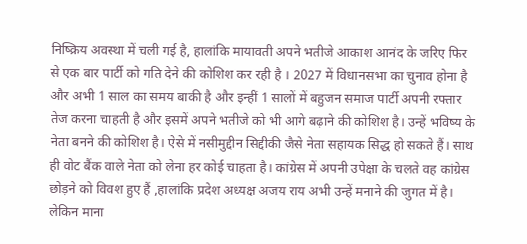निष्क्रिय अवस्था में चली गई है, हालांकि मायावती अपने भतीजे आकाश आनंद के जरिए फिर से एक बार पार्टी को गति देने की कोशिश कर रही है । 2027 में विधानसभा का चुनाव होना है और अभी 1 साल का समय बाकी है और इन्हीं 1 सालों में बहुजन समाज पार्टी अपनी रफ्तार तेज करना चाहती है और इसमें अपने भतीजे को भी आगे बढ़ाने की कोशिश है। उन्हें भविष्य के नेता बनने की कोशिश है। ऐसे में नसीमुद्दीन सिद्दीकी जैसे नेता सहायक सिद्ध हो सकते हैं। साथ ही वोट बैंक वाले नेता को लेना हर कोई चाहता है। कांग्रेस में अपनी उपेक्षा के चलते वह कांग्रेस छोड़ने को विवश हुए हैं ,हालांकि प्रदेश अध्यक्ष अजय राय अभी उन्हें मनाने की जुगत में है। लेकिन माना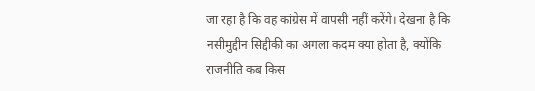जा रहा है कि वह कांग्रेस में वापसी नहीं करेंगे। देखना है कि नसीमुद्दीन सिद्दीकी का अगला कदम क्या होता है, क्योंकि राजनीति कब किस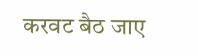करवट बैठ जाए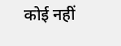कोई नहीं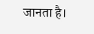जानता है।